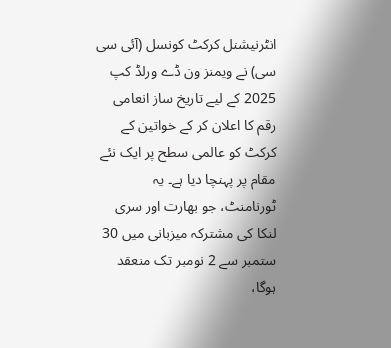انٹرنیشنل کرکٹ کونسل (آئی سی سی) نے ویمنز ون ڈے ورلڈ کپ 2025 کے لیے تاریخ ساز انعامی رقم کا اعلان کر کے خواتین کے کرکٹ کو عالمی سطح پر ایک نئے مقام پر پہنچا دیا ہے۔ یہ ٹورنامنٹ، جو بھارت اور سری لنکا کی مشترکہ میزبانی میں 30 ستمبر سے 2 نومبر تک منعقد ہوگا،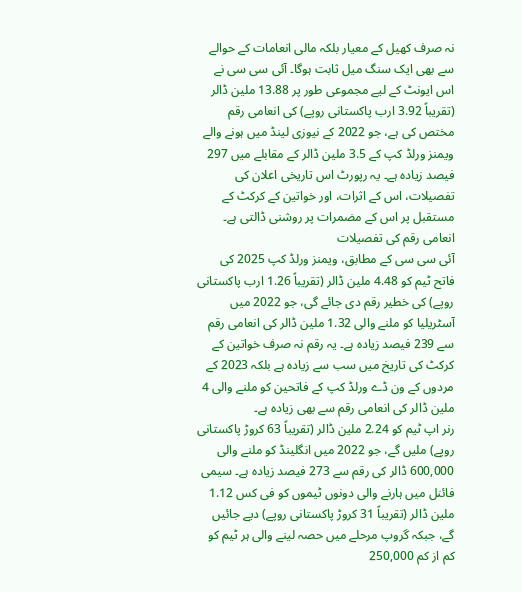نہ صرف کھیل کے معیار بلکہ مالی انعامات کے حوالے سے بھی ایک سنگ میل ثابت ہوگا۔ آئی سی سی نے اس ایونٹ کے لیے مجموعی طور پر 13.88 ملین ڈالر (تقریباً 3.92 ارب پاکستانی روپے) کی انعامی رقم مختص کی ہے، جو 2022 کے نیوزی لینڈ میں ہونے والے ویمنز ورلڈ کپ کے 3.5 ملین ڈالر کے مقابلے میں 297 فیصد زیادہ ہے۔ یہ رپورٹ اس تاریخی اعلان کی تفصیلات، اس کے اثرات، اور خواتین کے کرکٹ کے مستقبل پر اس کے مضمرات پر روشنی ڈالتی ہے۔
انعامی رقم کی تفصیلات
آئی سی سی کے مطابق، ویمنز ورلڈ کپ 2025 کی فاتح ٹیم کو 4.48 ملین ڈالر (تقریباً 1.26 ارب پاکستانی روپے) کی خطیر رقم دی جائے گی، جو 2022 میں آسٹریلیا کو ملنے والی 1.32 ملین ڈالر کی انعامی رقم سے 239 فیصد زیادہ ہے۔ یہ رقم نہ صرف خواتین کے کرکٹ کی تاریخ میں سب سے زیادہ ہے بلکہ 2023 کے مردوں کے ون ڈے ورلڈ کپ کے فاتحین کو ملنے والی 4 ملین ڈالر کی انعامی رقم سے بھی زیادہ ہے۔
رنر اپ ٹیم کو 2.24 ملین ڈالر (تقریباً 63 کروڑ پاکستانی روپے) ملیں گے، جو 2022 میں انگلینڈ کو ملنے والی 600,000 ڈالر کی رقم سے 273 فیصد زیادہ ہے۔ سیمی فائنل میں ہارنے والی دونوں ٹیموں کو فی کس 1.12 ملین ڈالر (تقریباً 31 کروڑ پاکستانی روپے) دیے جائیں گے، جبکہ گروپ مرحلے میں حصہ لینے والی ہر ٹیم کو کم از کم 250,000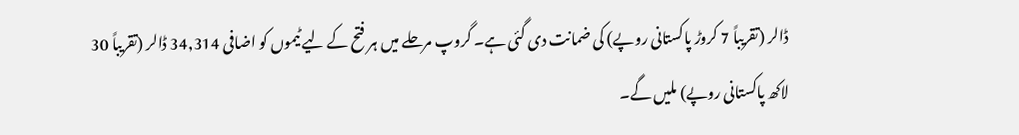ڈالر (تقریباً 7 کروڑ پاکستانی روپے) کی ضمانت دی گئی ہے۔ گروپ مرحلے میں ہر فتح کے لیے ٹیموں کو اضافی 34,314 ڈالر (تقریباً 30 لاکھ پاکستانی روپے) ملیں گے۔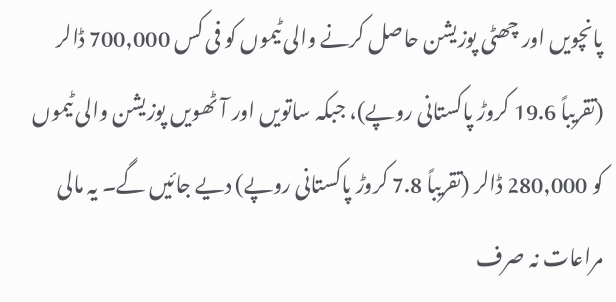پانچویں اور چھٹی پوزیشن حاصل کرنے والی ٹیموں کو فی کس 700,000 ڈالر (تقریباً 19.6 کروڑ پاکستانی روپے)، جبکہ ساتویں اور آٹھویں پوزیشن والی ٹیموں کو 280,000 ڈالر (تقریباً 7.8 کروڑ پاکستانی روپے) دیے جائیں گے۔ یہ مالی مراعات نہ صرف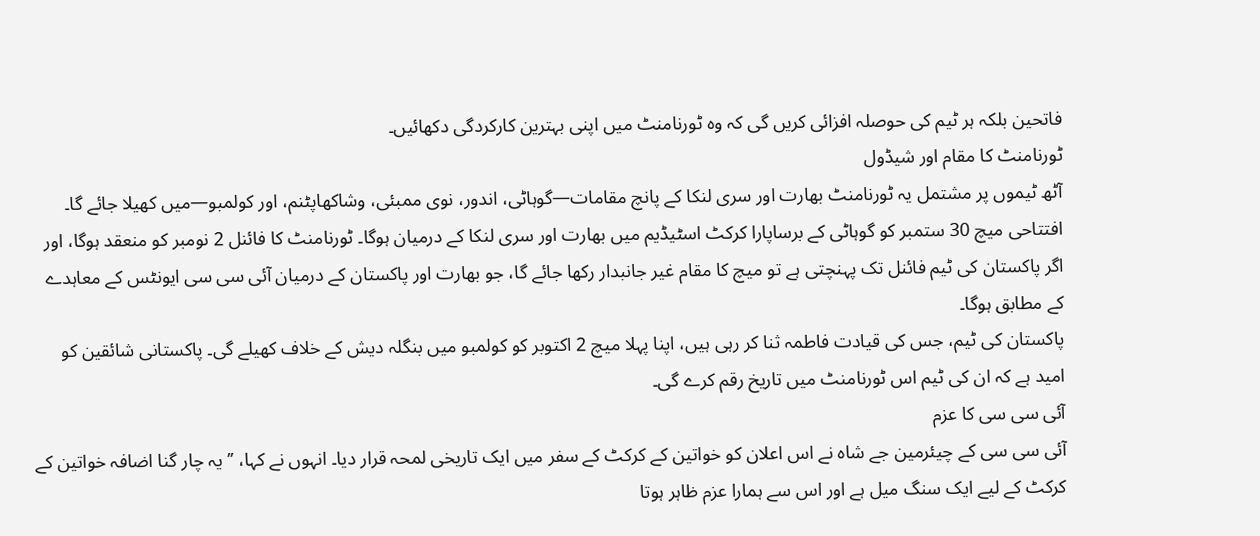فاتحین بلکہ ہر ٹیم کی حوصلہ افزائی کریں گی کہ وہ ٹورنامنٹ میں اپنی بہترین کارکردگی دکھائیں۔
ٹورنامنٹ کا مقام اور شیڈول
آٹھ ٹیموں پر مشتمل یہ ٹورنامنٹ بھارت اور سری لنکا کے پانچ مقامات—گوہاٹی، اندور، نوی ممبئی، وشاکھاپٹنم، اور کولمبو—میں کھیلا جائے گا۔ افتتاحی میچ 30 ستمبر کو گوہاٹی کے برساپارا کرکٹ اسٹیڈیم میں بھارت اور سری لنکا کے درمیان ہوگا۔ ٹورنامنٹ کا فائنل 2 نومبر کو منعقد ہوگا، اور اگر پاکستان کی ٹیم فائنل تک پہنچتی ہے تو میچ کا مقام غیر جانبدار رکھا جائے گا، جو بھارت اور پاکستان کے درمیان آئی سی سی ایونٹس کے معاہدے کے مطابق ہوگا۔
پاکستان کی ٹیم، جس کی قیادت فاطمہ ثنا کر رہی ہیں، اپنا پہلا میچ 2 اکتوبر کو کولمبو میں بنگلہ دیش کے خلاف کھیلے گی۔ پاکستانی شائقین کو امید ہے کہ ان کی ٹیم اس ٹورنامنٹ میں تاریخ رقم کرے گی۔
آئی سی سی کا عزم
آئی سی سی کے چیئرمین جے شاہ نے اس اعلان کو خواتین کے کرکٹ کے سفر میں ایک تاریخی لمحہ قرار دیا۔ انہوں نے کہا، ’’یہ چار گنا اضافہ خواتین کے کرکٹ کے لیے ایک سنگ میل ہے اور اس سے ہمارا عزم ظاہر ہوتا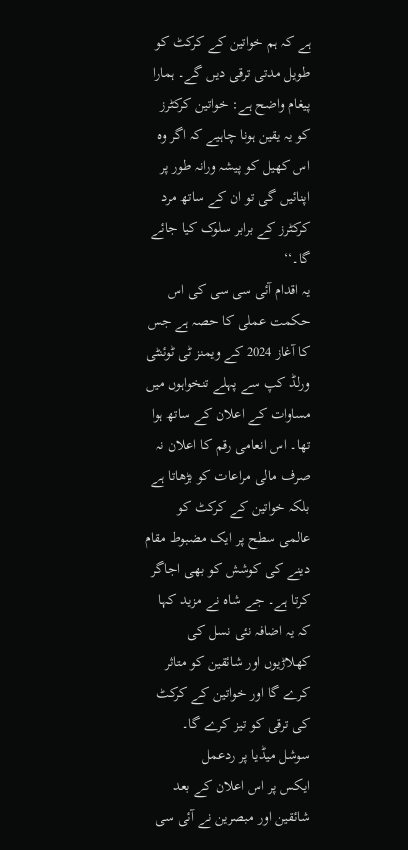ہے کہ ہم خواتین کے کرکٹ کو طویل مدتی ترقی دیں گے۔ ہمارا پیغام واضح ہے: خواتین کرکٹرز کو یہ یقین ہونا چاہیے کہ اگر وہ اس کھیل کو پیشہ ورانہ طور پر اپنائیں گی تو ان کے ساتھ مرد کرکٹرز کے برابر سلوک کیا جائے گا۔‘‘
یہ اقدام آئی سی سی کی اس حکمت عملی کا حصہ ہے جس کا آغاز 2024 کے ویمنز ٹی ٹوئنٹی ورلڈ کپ سے پہلے تنخواہوں میں مساوات کے اعلان کے ساتھ ہوا تھا۔ اس انعامی رقم کا اعلان نہ صرف مالی مراعات کو بڑھاتا ہے بلکہ خواتین کے کرکٹ کو عالمی سطح پر ایک مضبوط مقام دینے کی کوشش کو بھی اجاگر کرتا ہے۔ جے شاہ نے مزید کہا کہ یہ اضافہ نئی نسل کی کھلاڑیوں اور شائقین کو متاثر کرے گا اور خواتین کے کرکٹ کی ترقی کو تیز کرے گا۔
سوشل میڈیا پر ردعمل
ایکس پر اس اعلان کے بعد شائقین اور مبصرین نے آئی سی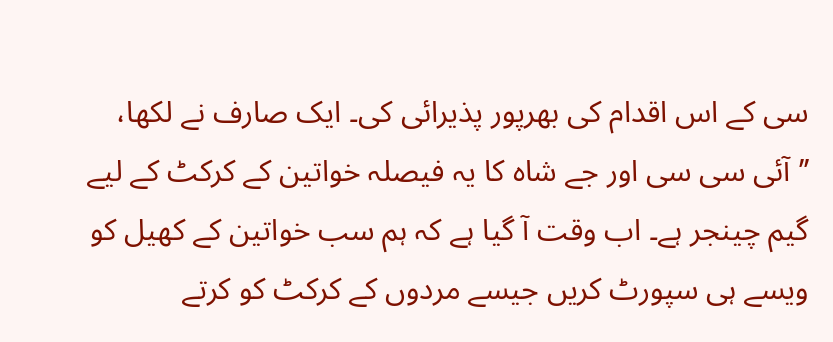سی کے اس اقدام کی بھرپور پذیرائی کی۔ ایک صارف نے لکھا، ’’آئی سی سی اور جے شاہ کا یہ فیصلہ خواتین کے کرکٹ کے لیے گیم چینجر ہے۔ اب وقت آ گیا ہے کہ ہم سب خواتین کے کھیل کو ویسے ہی سپورٹ کریں جیسے مردوں کے کرکٹ کو کرتے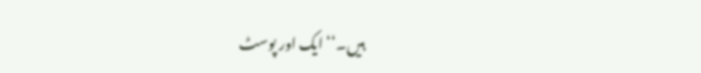ہیں۔‘‘ ایک اور پوسٹ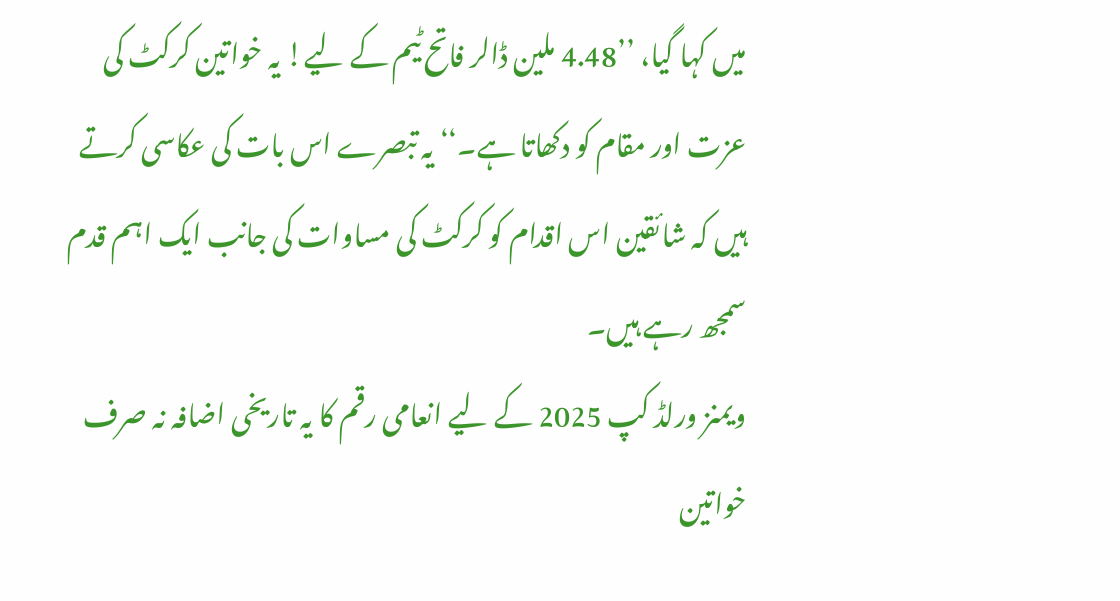میں کہا گیا، ’’4.48 ملین ڈالر فاتح ٹیم کے لیے! یہ خواتین کرکٹ کی عزت اور مقام کو دکھاتا ہے۔‘‘ یہ تبصرے اس بات کی عکاسی کرتے ہیں کہ شائقین اس اقدام کو کرکٹ کی مساوات کی جانب ایک اہم قدم سمجھ رہے ہیں۔
ویمنز ورلڈ کپ 2025 کے لیے انعامی رقم کا یہ تاریخی اضافہ نہ صرف خواتین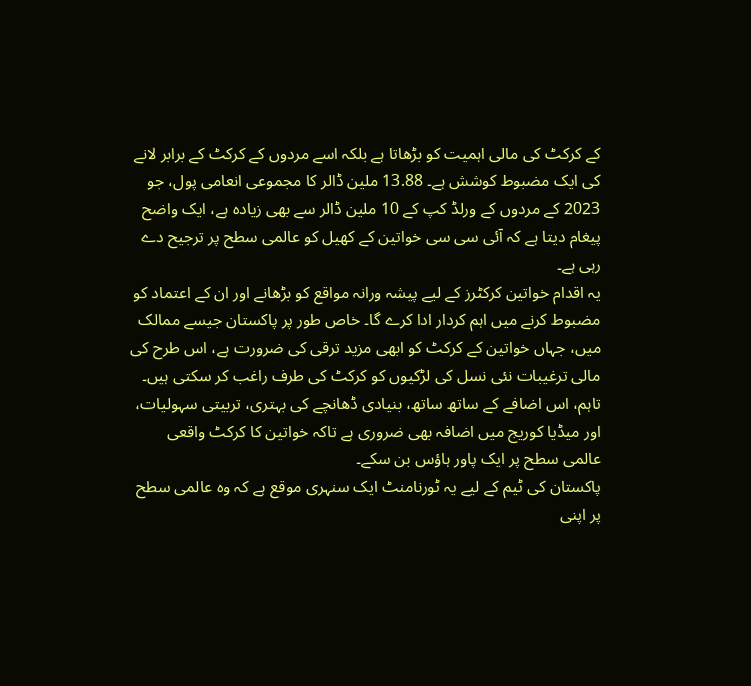کے کرکٹ کی مالی اہمیت کو بڑھاتا ہے بلکہ اسے مردوں کے کرکٹ کے برابر لانے کی ایک مضبوط کوشش ہے۔ 13.88 ملین ڈالر کا مجموعی انعامی پول، جو 2023 کے مردوں کے ورلڈ کپ کے 10 ملین ڈالر سے بھی زیادہ ہے، ایک واضح پیغام دیتا ہے کہ آئی سی سی خواتین کے کھیل کو عالمی سطح پر ترجیح دے رہی ہے۔
یہ اقدام خواتین کرکٹرز کے لیے پیشہ ورانہ مواقع کو بڑھانے اور ان کے اعتماد کو مضبوط کرنے میں اہم کردار ادا کرے گا۔ خاص طور پر پاکستان جیسے ممالک میں، جہاں خواتین کے کرکٹ کو ابھی مزید ترقی کی ضرورت ہے، اس طرح کی مالی ترغیبات نئی نسل کی لڑکیوں کو کرکٹ کی طرف راغب کر سکتی ہیں۔ تاہم، اس اضافے کے ساتھ ساتھ، بنیادی ڈھانچے کی بہتری، تربیتی سہولیات، اور میڈیا کوریج میں اضافہ بھی ضروری ہے تاکہ خواتین کا کرکٹ واقعی عالمی سطح پر ایک پاور ہاؤس بن سکے۔
پاکستان کی ٹیم کے لیے یہ ٹورنامنٹ ایک سنہری موقع ہے کہ وہ عالمی سطح پر اپنی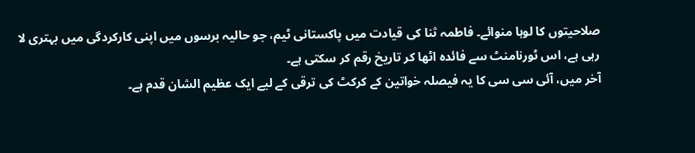صلاحیتوں کا لوہا منوائے۔ فاطمہ ثنا کی قیادت میں پاکستانی ٹیم، جو حالیہ برسوں میں اپنی کارکردگی میں بہتری لا رہی ہے، اس ٹورنامنٹ سے فائدہ اٹھا کر تاریخ رقم کر سکتی ہے۔
آخر میں، آئی سی سی کا یہ فیصلہ خواتین کے کرکٹ کی ترقی کے لیے ایک عظیم الشان قدم ہے۔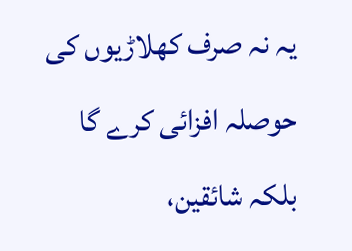یہ نہ صرف کھلاڑیوں کی حوصلہ افزائی کرے گا بلکہ شائقین،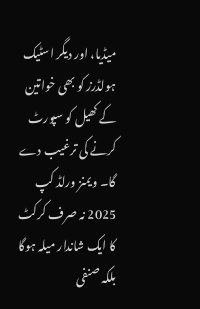میڈیا، اور دیگر اسٹیک ہولڈرز کو بھی خواتین کے کھیل کو سپورٹ کرنے کی ترغیب دے گا۔ ویمنز ورلڈ کپ 2025 نہ صرف کرکٹ کا ایک شاندار میلہ ہوگا بلکہ صنفی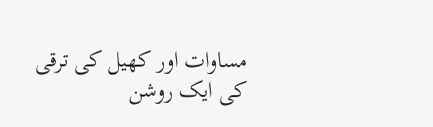مساوات اور کھیل کی ترقی کی ایک روشن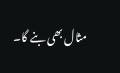مثال بھی بنے گا۔